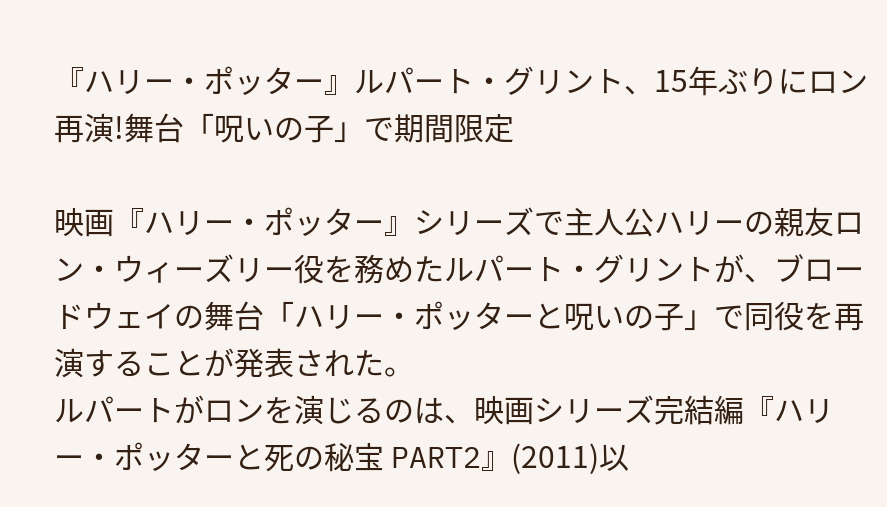『ハリー・ポッター』ルパート・グリント、15年ぶりにロン再演!舞台「呪いの子」で期間限定

映画『ハリー・ポッター』シリーズで主人公ハリーの親友ロン・ウィーズリー役を務めたルパート・グリントが、ブロードウェイの舞台「ハリー・ポッターと呪いの子」で同役を再演することが発表された。
ルパートがロンを演じるのは、映画シリーズ完結編『ハリー・ポッターと死の秘宝 PART2』(2011)以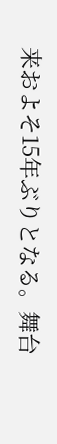来およそ15年ぶりとなる。舞台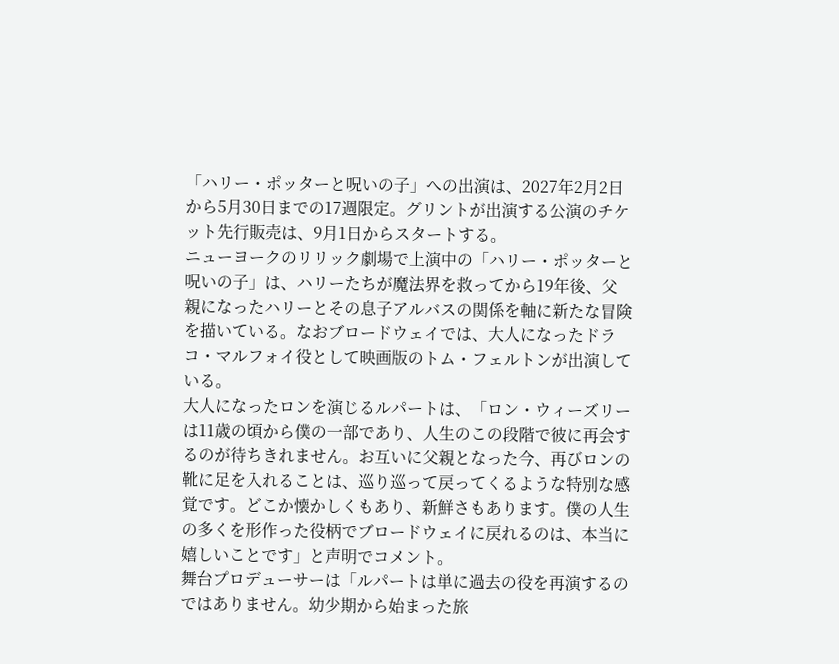「ハリー・ポッターと呪いの子」への出演は、2027年2月2日から5月30日までの17週限定。グリントが出演する公演のチケット先行販売は、9月1日からスタートする。
ニューヨークのリリック劇場で上演中の「ハリー・ポッターと呪いの子」は、ハリーたちが魔法界を救ってから19年後、父親になったハリーとその息子アルバスの関係を軸に新たな冒険を描いている。なおブロードウェイでは、大人になったドラコ・マルフォイ役として映画版のトム・フェルトンが出演している。
大人になったロンを演じるルパートは、「ロン・ウィーズリーは11歳の頃から僕の一部であり、人生のこの段階で彼に再会するのが待ちきれません。お互いに父親となった今、再びロンの靴に足を入れることは、巡り巡って戻ってくるような特別な感覚です。どこか懐かしくもあり、新鮮さもあります。僕の人生の多くを形作った役柄でブロードウェイに戻れるのは、本当に嬉しいことです」と声明でコメント。
舞台プロデューサーは「ルパートは単に過去の役を再演するのではありません。幼少期から始まった旅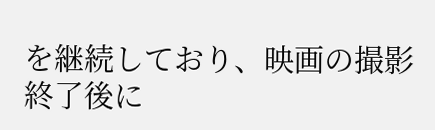を継続しており、映画の撮影終了後に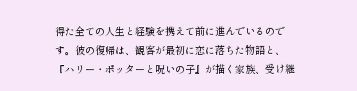得た全ての人生と経験を携えて前に進んでいるのです。彼の復帰は、観客が最初に恋に落ちた物語と、『ハリー・ポッターと呪いの子』が描く家族、受け継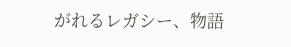がれるレガシー、物語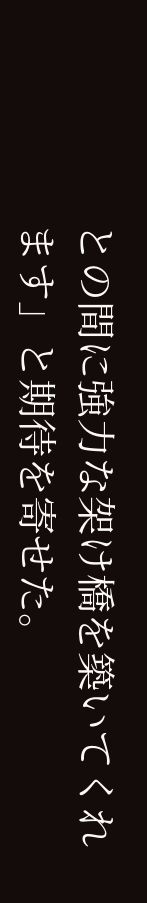との間に強力な架け橋を築いてくれます」と期待を寄せた。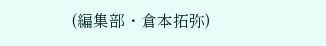(編集部・倉本拓弥)